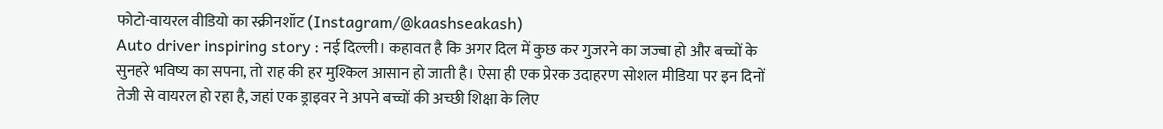फोटो-वायरल वीडियो का स्क्रीनशॉट (Instagram/@kaashseakash)
Auto driver inspiring story : नई दिल्ली। कहावत है कि अगर दिल में कुछ कर गुजरने का जज्बा हो और बच्चों के सुनहरे भविष्य का सपना, तो राह की हर मुश्किल आसान हो जाती है। ऐसा ही एक प्रेरक उदाहरण सोशल मीडिया पर इन दिनों तेजी से वायरल हो रहा है, जहां एक ड्राइवर ने अपने बच्चों की अच्छी शिक्षा के लिए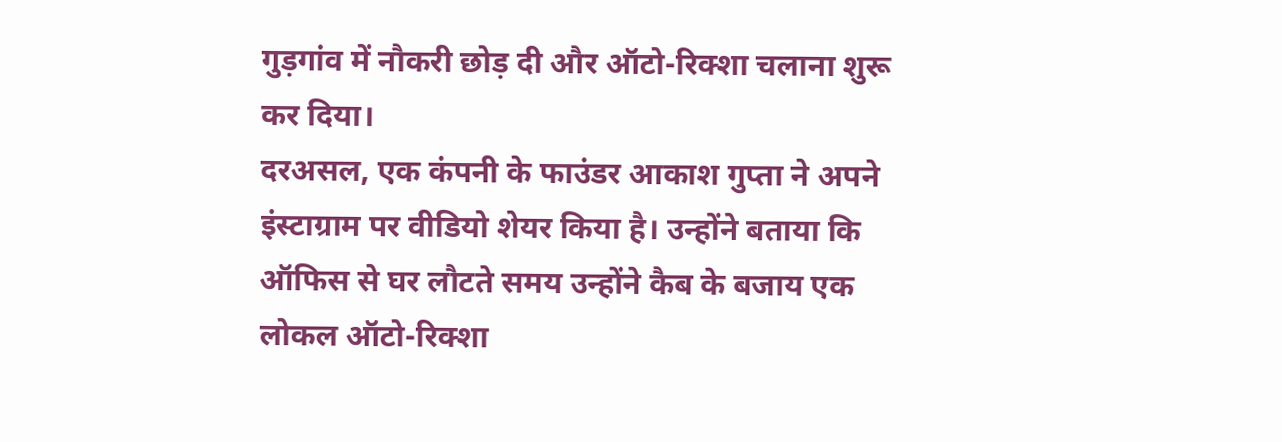गुड़गांव में नौकरी छोड़ दी और ऑटो-रिक्शा चलाना शुरू कर दिया।
दरअसल, एक कंपनी के फाउंडर आकाश गुप्ता ने अपने इंस्टाग्राम पर वीडियो शेयर किया है। उन्होंने बताया कि ऑफिस से घर लौटते समय उन्होंने कैब के बजाय एक लोकल ऑटो-रिक्शा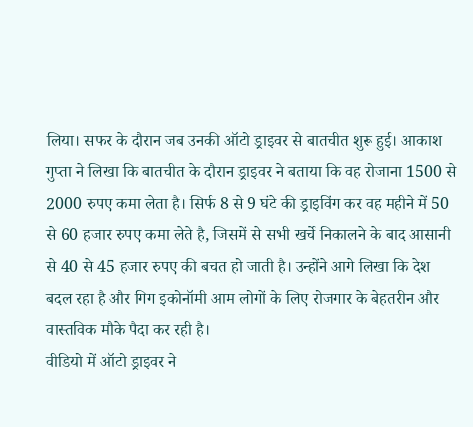लिया। सफर के दौरान जब उनकी ऑटो ड्राइवर से बातचीत शुरू हुई। आकाश गुप्ता ने लिखा कि बातचीत के दौरान ड्राइवर ने बताया कि वह रोजाना 1500 से 2000 रुपए कमा लेता है। सिर्फ 8 से 9 घंटे की ड्राइविंग कर वह महीने में 50 से 60 हजार रुपए कमा लेते है, जिसमें से सभी खर्चे निकालने के बाद आसानी से 40 से 45 हजार रुपए की बचत हो जाती है। उन्होंने आगे लिखा कि देश बदल रहा है और गिग इकोनॉमी आम लोगों के लिए रोजगार के बेहतरीन और वास्तविक मौके पैदा कर रही है।
वीडियो में ऑटो ड्राइवर ने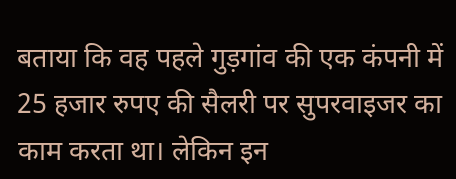बताया कि वह पहले गुड़गांव की एक कंपनी में 25 हजार रुपए की सैलरी पर सुपरवाइजर का काम करता था। लेकिन इन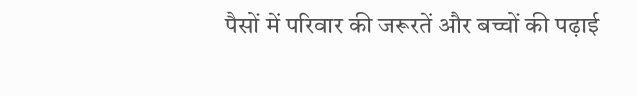पैसों में परिवार की जरूरतें और बच्चों की पढ़ाई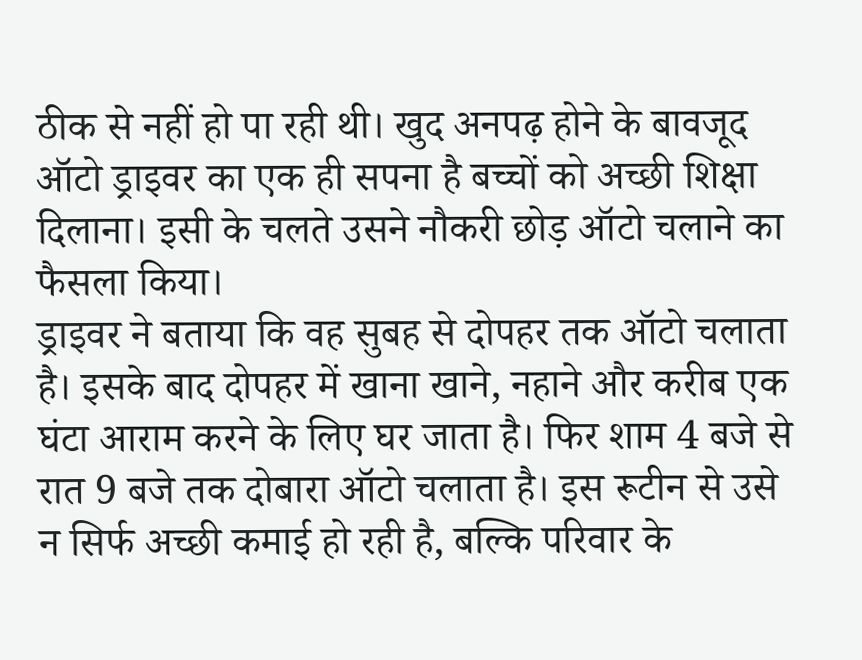ठीक से नहीं हो पा रही थी। खुद अनपढ़ होने के बावजूद ऑटो ड्राइवर का एक ही सपना है बच्चों को अच्छी शिक्षा दिलाना। इसी के चलते उसने नौकरी छोड़ ऑटो चलाने का फैसला किया।
ड्राइवर ने बताया कि वह सुबह से दोपहर तक ऑटो चलाता है। इसके बाद दोपहर में खाना खाने, नहाने और करीब एक घंटा आराम करने के लिए घर जाता है। फिर शाम 4 बजे से रात 9 बजे तक दोबारा ऑटो चलाता है। इस रूटीन से उसे न सिर्फ अच्छी कमाई हो रही है, बल्कि परिवार के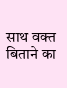साथ वक्त बिताने का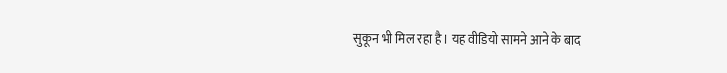सुकून भी मिल रहा है। यह वीडियो सामने आने के बाद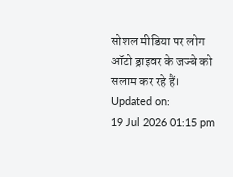सोशल मीडिया पर लोग ऑटो ड्राइवर के जज्बे को सलाम कर रहे हैं।
Updated on:
19 Jul 2026 01:15 pm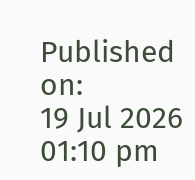Published on:
19 Jul 2026 01:10 pm